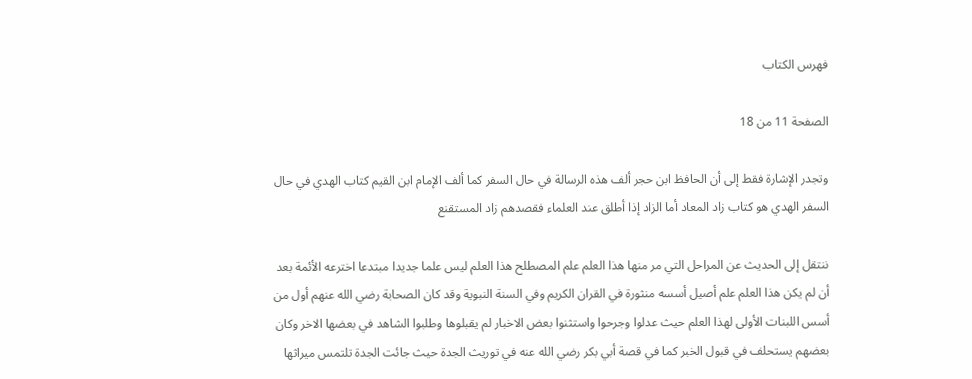فهرس الكتاب

الصفحة 11 من 18

وتجدر الإشارة فقط إلى أن الحافظ ابن حجر ألف هذه الرسالة في حال السفر كما ألف الإمام ابن القيم كتاب الهدي في حال السفر الهدي هو كتاب زاد المعاد أما الزاد إذا أطلق عند العلماء فقصدهم زاد المستقنع

ننتقل إلى الحديث عن المراحل التي مر منها هذا العلم علم المصطلح هذا العلم ليس علما جديدا مبتدعا اخترعه الأئمة بعد أن لم يكن هذا العلم علم أصيل أسسه منثورة في القران الكريم وفي السنة النبوية وقد كان الصحابة رضي الله عنهم أول من أسس اللبنات الأولى لهذا العلم حيث عدلوا وجرحوا واستثنوا بعض الاخبار لم يقبلوها وطلبوا الشاهد في بعضها الاخر وكان بعضهم يستحلف في قبول الخبر كما في قصة أبي بكر رضي الله عنه في توريث الجدة حيث جائت الجدة تلتمس ميراثها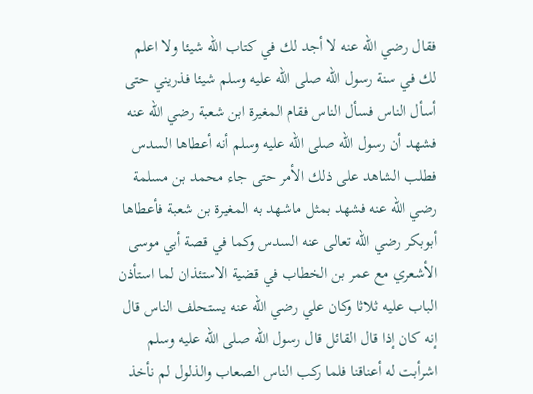فقال رضي الله عنه لا أجد لك في كتاب الله شيئا ولا اعلم لك في سنة رسول الله صلى الله عليه وسلم شيئا فذريني حتى أسأل الناس فسأل الناس فقام المغيرة ابن شعبة رضي الله عنه فشهد أن رسول الله صلى الله عليه وسلم أنه أعطاها السدس فطلب الشاهد على ذلك الأمر حتى جاء محمد بن مسلمة رضي الله عنه فشهد بمثل ماشهد به المغيرة بن شعبة فأعطاها أبوبكر رضي الله تعالى عنه السدس وكما في قصة أبي موسى الأشعري مع عمر بن الخطاب في قضية الاستئذان لما استأذن الباب عليه ثلاثا وكان علي رضي الله عنه يستحلف الناس قال إنه كان إذا قال القائل قال رسول الله صلى الله عليه وسلم اشرأبت له أعناقنا فلما ركب الناس الصعاب والذلول لم نأخذ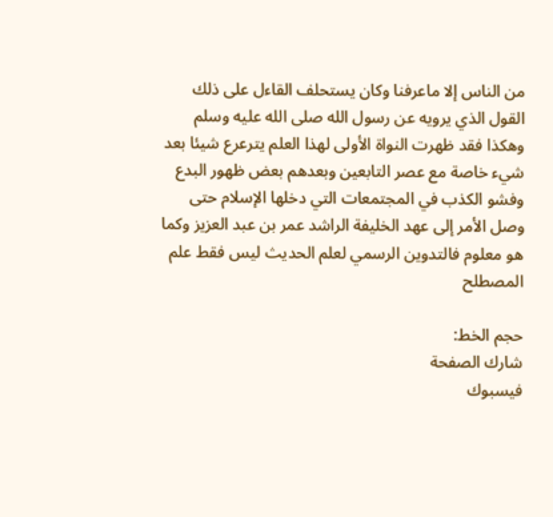من الناس إلا ماعرفنا وكان يستحلف القاءل على ذلك القول الذي يرويه عن رسول الله صلى الله عليه وسلم وهكذا فقد ظهرت النواة الأولى لهذا العلم يترعرع شيئا بعد شيء خاصة مع عصر التابعين وبعدهم بعض ظهور البدع وفشو الكذب في المجتمعات التي دخلها الإسلام حتى وصل الأمر إلى عهد الخليفة الراشد عمر بن عبد العزيز وكما هو معلوم فالتدوين الرسمي لعلم الحديث ليس فقط علم المصطلح

حجم الخط:
شارك الصفحة
فيسبوك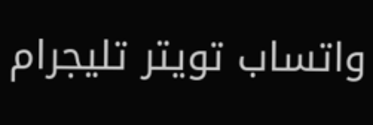واتساب تويتر تليجرام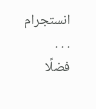انستجرام
. . .
فضلًا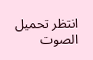انتظر تحميل الصوت